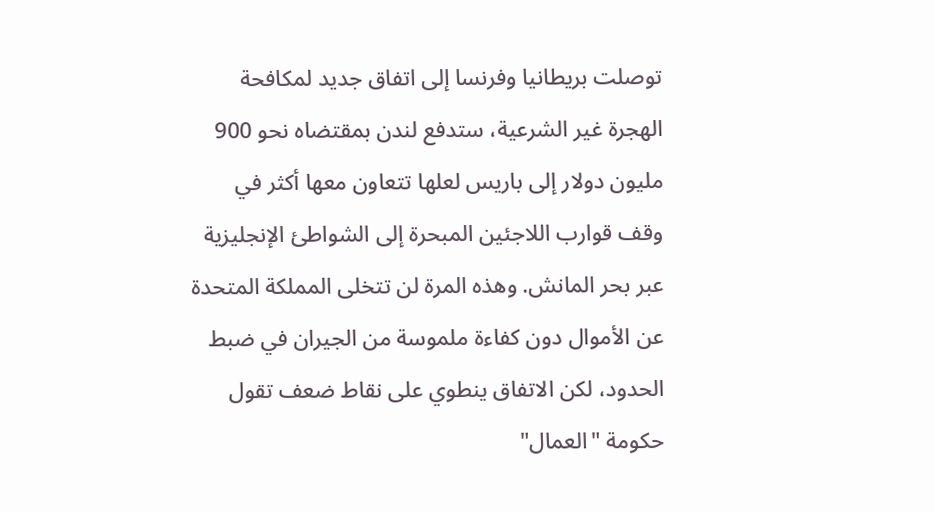توصلت بريطانيا وفرنسا إلى اتفاق جديد لمكافحة الهجرة غير الشرعية، ستدفع لندن بمقتضاه نحو 900 مليون دولار إلى باريس لعلها تتعاون معها أكثر في وقف قوارب اللاجئين المبحرة إلى الشواطئ الإنجليزية عبر بحر المانش. وهذه المرة لن تتخلى المملكة المتحدة عن الأموال دون كفاءة ملموسة من الجيران في ضبط الحدود، لكن الاتفاق ينطوي على نقاط ضعف تقول حكومة "العمال"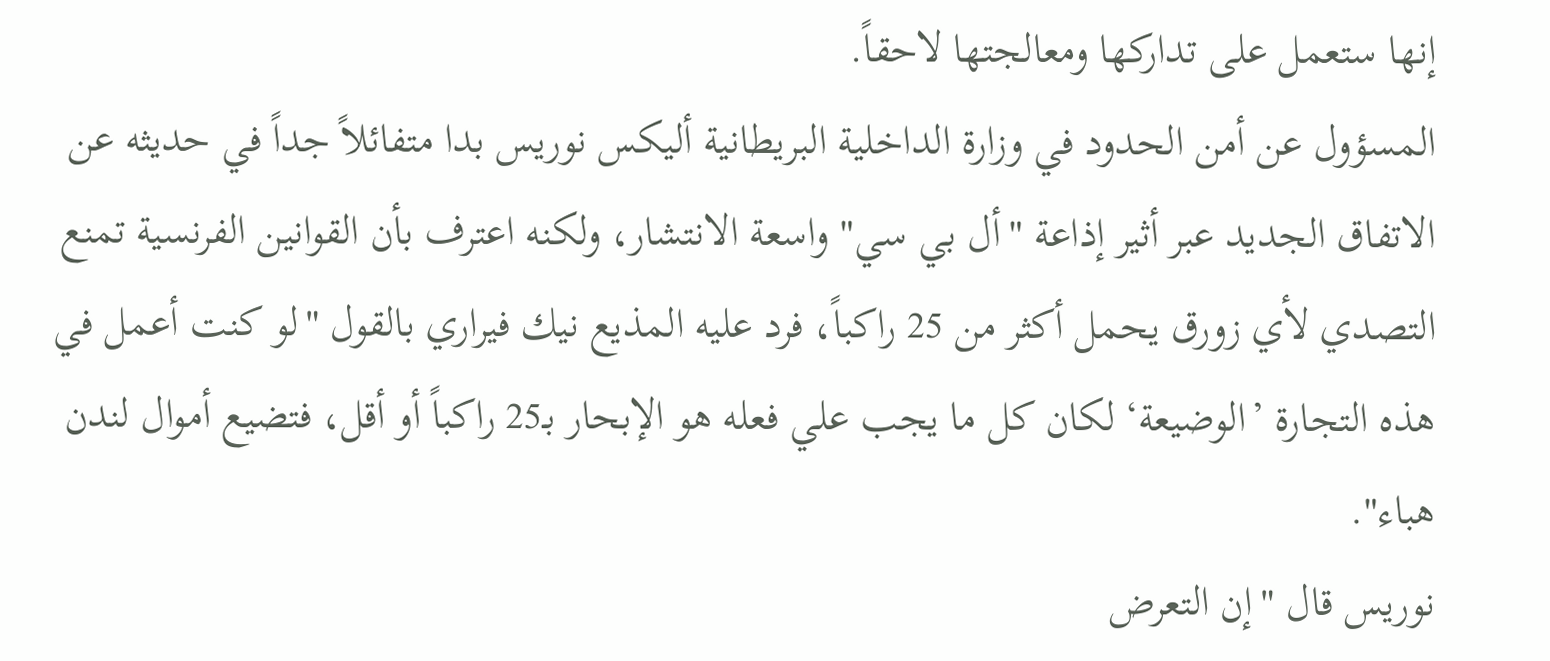إنها ستعمل على تداركها ومعالجتها لاحقاً.
المسؤول عن أمن الحدود في وزارة الداخلية البريطانية أليكس نوريس بدا متفائلاً جداً في حديثه عن الاتفاق الجديد عبر أثير إذاعة "أل بي سي" واسعة الانتشار، ولكنه اعترف بأن القوانين الفرنسية تمنع التصدي لأي زورق يحمل أكثر من 25 راكباً، فرد عليه المذيع نيك فيراري بالقول "لو كنت أعمل في هذه التجارة ’الوضيعة‘ لكان كل ما يجب علي فعله هو الإبحار بـ25 راكباً أو أقل، فتضيع أموال لندن هباء".
نوريس قال "إن التعرض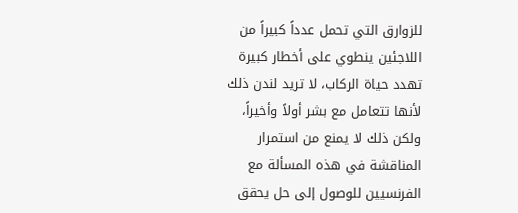للزوارق التي تحمل عدداً كبيراً من اللاجئين ينطوي على أخطار كبيرة تهدد حياة الركاب، لا تريد لندن ذلك لأنها تتعامل مع بشر أولاً وأخيراً، ولكن ذلك لا يمنع من استمرار المناقشة في هذه المسألة مع الفرنسيين للوصول إلى حل يحقق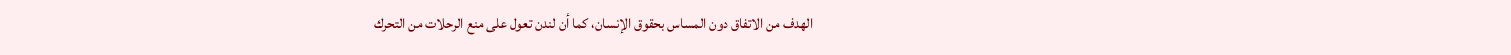الهدف من الاتفاق دون المساس بحقوق الإنسان، كما أن لندن تعول على منع الرحلات من التحرك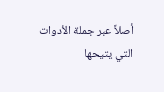أصلاً عبر جملة الأدوات التي يتيحها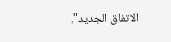الاتفاق الجديد".